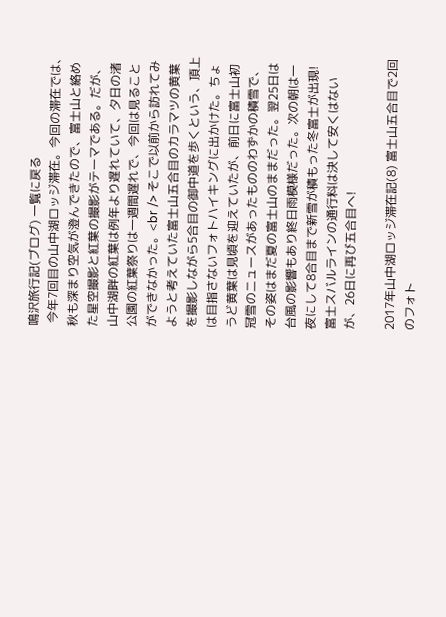鳴沢旅行記(ブログ) 一覧に戻る
 今年7回目の山中湖ロッジ滞在。今回の滞在では、秋も深まり空気が澄んできたので、富士山と絡めた星空撮影と紅葉の撮影がテーマである。だが、山中湖畔の紅葉は例年より遅れていて、夕日の渚公園の紅葉祭りは一週間遅れで、今回は見ることができなかった。<br /> そこで以前から訪れてみようと考えていた富士山五合目のカラマツの黄葉を撮影しながら5合目の御中道を歩くという、頂上は目指さないフォトハイキングに出かけた。ちょうど黄葉は見頃を迎えていたが、前日に富士山初冠雪のニュースがあったもののわずかの積雪で、その姿はまだ夏の富士山のままだった。翌25日は台風の影響もあり終日雨模様だった。次の朝は一夜にして8合目まで新雪が積もった冬富士が出現! 富士スバルラインの通行料は決して安くはないが、26日に再び五合目へ!

2017年山中湖ロッジ滞在記(8) 富士山五合目で2回のフォト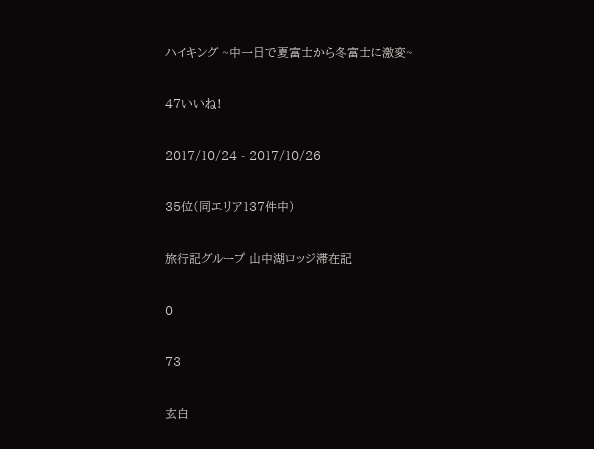ハイキング ~中一日で夏富士から冬富士に激変~

47いいね!

2017/10/24 - 2017/10/26

35位(同エリア137件中)

旅行記グループ 山中湖ロッジ滞在記

0

73

玄白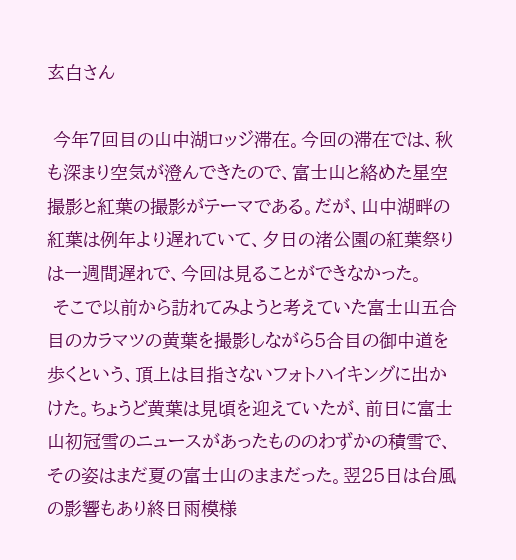玄白さん

 今年7回目の山中湖ロッジ滞在。今回の滞在では、秋も深まり空気が澄んできたので、富士山と絡めた星空撮影と紅葉の撮影がテーマである。だが、山中湖畔の紅葉は例年より遅れていて、夕日の渚公園の紅葉祭りは一週間遅れで、今回は見ることができなかった。
 そこで以前から訪れてみようと考えていた富士山五合目のカラマツの黄葉を撮影しながら5合目の御中道を歩くという、頂上は目指さないフォトハイキングに出かけた。ちょうど黄葉は見頃を迎えていたが、前日に富士山初冠雪のニュースがあったもののわずかの積雪で、その姿はまだ夏の富士山のままだった。翌25日は台風の影響もあり終日雨模様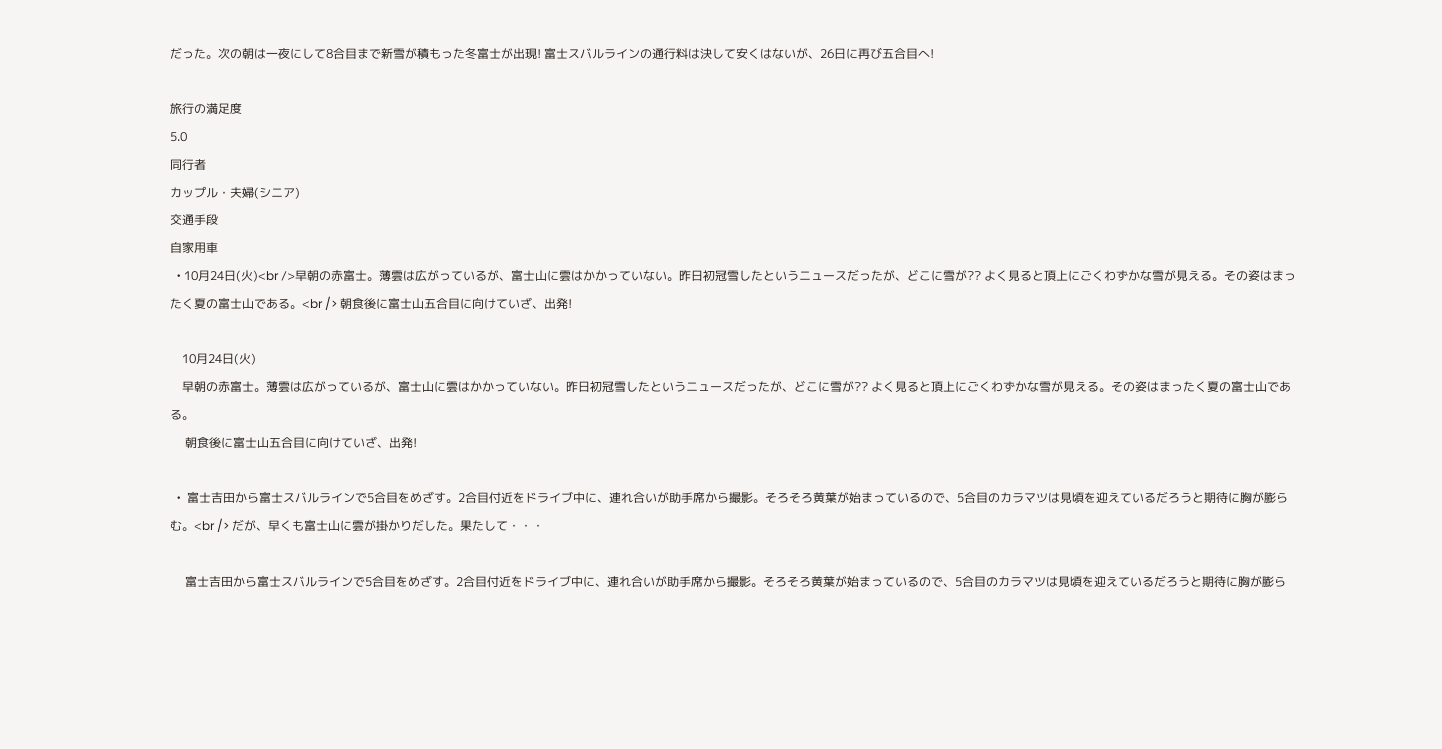だった。次の朝は一夜にして8合目まで新雪が積もった冬富士が出現! 富士スバルラインの通行料は決して安くはないが、26日に再び五合目へ!

旅行の満足度
5.0
同行者
カップル・夫婦(シニア)
交通手段
自家用車
  • 10月24日(火)<br />早朝の赤富士。薄雲は広がっているが、富士山に雲はかかっていない。昨日初冠雪したというニュースだったが、どこに雪が?? よく見ると頂上にごくわずかな雪が見える。その姿はまったく夏の富士山である。<br /> 朝食後に富士山五合目に向けていざ、出発!

    10月24日(火)
    早朝の赤富士。薄雲は広がっているが、富士山に雲はかかっていない。昨日初冠雪したというニュースだったが、どこに雪が?? よく見ると頂上にごくわずかな雪が見える。その姿はまったく夏の富士山である。
     朝食後に富士山五合目に向けていざ、出発!

  •  富士吉田から富士スバルラインで5合目をめざす。2合目付近をドライブ中に、連れ合いが助手席から撮影。そろそろ黄葉が始まっているので、5合目のカラマツは見頃を迎えているだろうと期待に胸が膨らむ。<br /> だが、早くも富士山に雲が掛かりだした。果たして・・・

     富士吉田から富士スバルラインで5合目をめざす。2合目付近をドライブ中に、連れ合いが助手席から撮影。そろそろ黄葉が始まっているので、5合目のカラマツは見頃を迎えているだろうと期待に胸が膨ら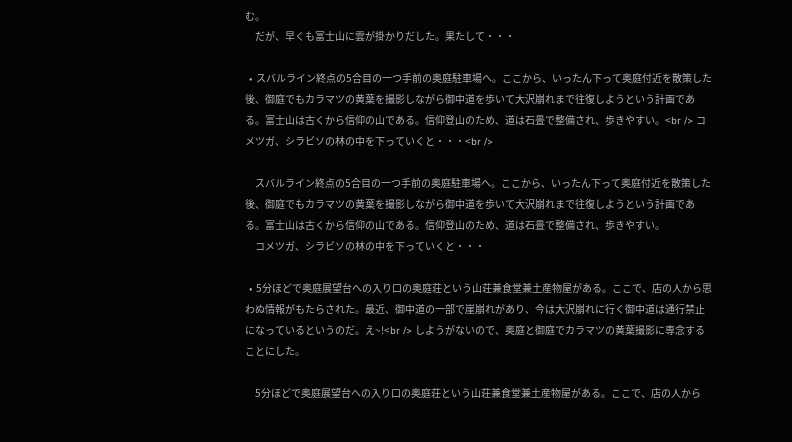む。
     だが、早くも富士山に雲が掛かりだした。果たして・・・

  •  スバルライン終点の5合目の一つ手前の奥庭駐車場へ。ここから、いったん下って奥庭付近を散策した後、御庭でもカラマツの黄葉を撮影しながら御中道を歩いて大沢崩れまで往復しようという計画である。富士山は古くから信仰の山である。信仰登山のため、道は石畳で整備され、歩きやすい。<br /> コメツガ、シラビソの林の中を下っていくと・・・<br />

     スバルライン終点の5合目の一つ手前の奥庭駐車場へ。ここから、いったん下って奥庭付近を散策した後、御庭でもカラマツの黄葉を撮影しながら御中道を歩いて大沢崩れまで往復しようという計画である。富士山は古くから信仰の山である。信仰登山のため、道は石畳で整備され、歩きやすい。
     コメツガ、シラビソの林の中を下っていくと・・・

  •  5分ほどで奥庭展望台への入り口の奥庭荘という山荘兼食堂兼土産物屋がある。ここで、店の人から思わぬ情報がもたらされた。最近、御中道の一部で崖崩れがあり、今は大沢崩れに行く御中道は通行禁止になっているというのだ。え~!<br /> しようがないので、奥庭と御庭でカラマツの黄葉撮影に専念することにした。

     5分ほどで奥庭展望台への入り口の奥庭荘という山荘兼食堂兼土産物屋がある。ここで、店の人から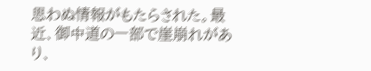思わぬ情報がもたらされた。最近、御中道の一部で崖崩れがあり、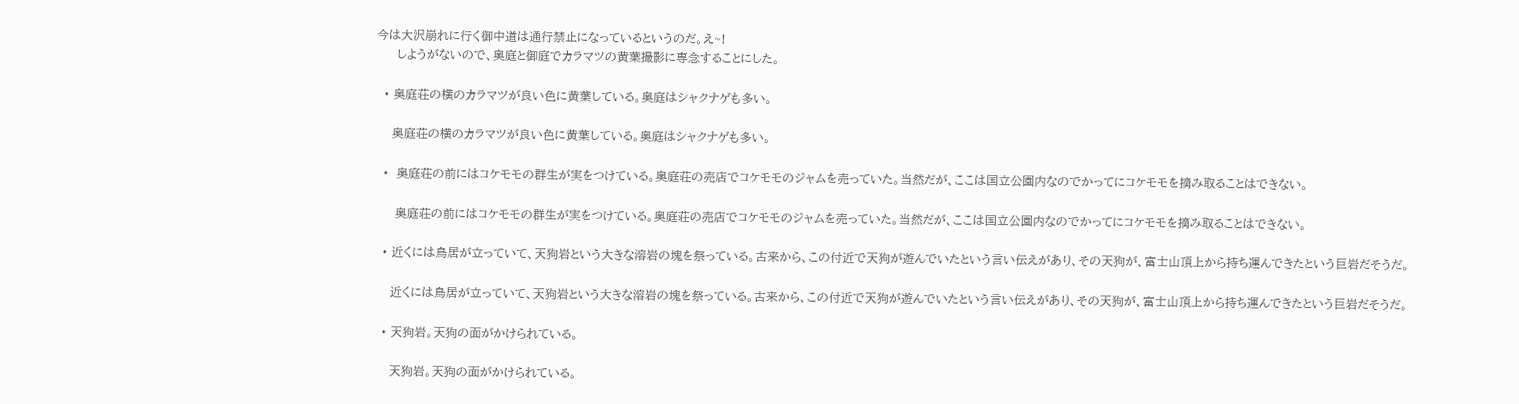今は大沢崩れに行く御中道は通行禁止になっているというのだ。え~!
     しようがないので、奥庭と御庭でカラマツの黄葉撮影に専念することにした。

  • 奥庭荘の横のカラマツが良い色に黄葉している。奥庭はシャクナゲも多い。

    奥庭荘の横のカラマツが良い色に黄葉している。奥庭はシャクナゲも多い。

  •  奥庭荘の前にはコケモモの群生が実をつけている。奥庭荘の売店でコケモモのジャムを売っていた。当然だが、ここは国立公園内なのでかってにコケモモを摘み取ることはできない。

     奥庭荘の前にはコケモモの群生が実をつけている。奥庭荘の売店でコケモモのジャムを売っていた。当然だが、ここは国立公園内なのでかってにコケモモを摘み取ることはできない。

  • 近くには鳥居が立っていて、天狗岩という大きな溶岩の塊を祭っている。古来から、この付近で天狗が遊んでいたという言い伝えがあり、その天狗が、富士山頂上から持ち運んできたという巨岩だそうだ。

    近くには鳥居が立っていて、天狗岩という大きな溶岩の塊を祭っている。古来から、この付近で天狗が遊んでいたという言い伝えがあり、その天狗が、富士山頂上から持ち運んできたという巨岩だそうだ。

  • 天狗岩。天狗の面がかけられている。

    天狗岩。天狗の面がかけられている。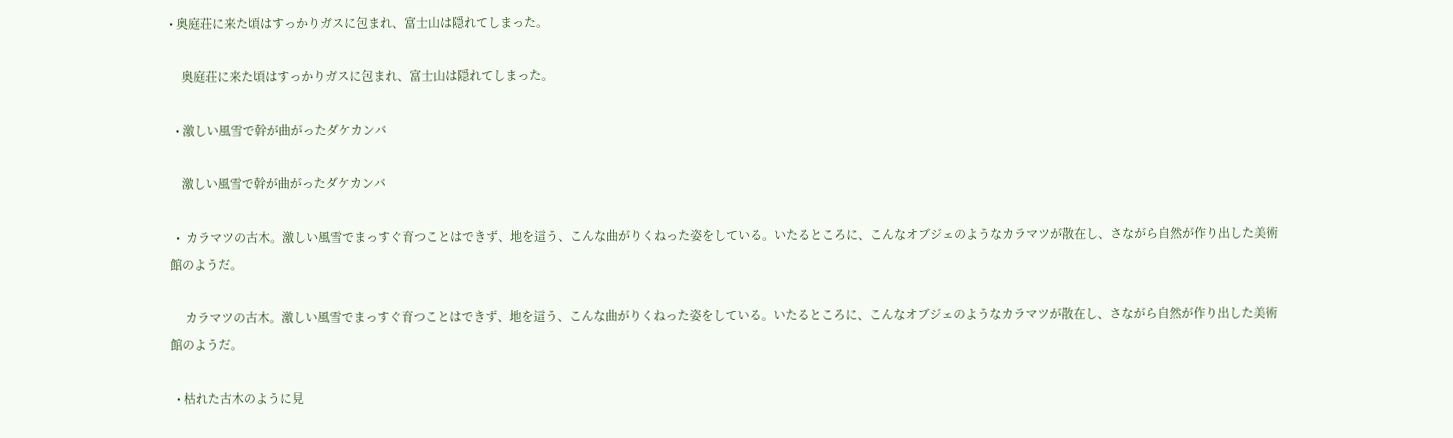• 奥庭荘に来た頃はすっかりガスに包まれ、富士山は隠れてしまった。

    奥庭荘に来た頃はすっかりガスに包まれ、富士山は隠れてしまった。

  • 激しい風雪で幹が曲がったダケカンバ

    激しい風雪で幹が曲がったダケカンバ

  •  カラマツの古木。激しい風雪でまっすぐ育つことはできず、地を這う、こんな曲がりくねった姿をしている。いたるところに、こんなオブジェのようなカラマツが散在し、さながら自然が作り出した美術館のようだ。

     カラマツの古木。激しい風雪でまっすぐ育つことはできず、地を這う、こんな曲がりくねった姿をしている。いたるところに、こんなオブジェのようなカラマツが散在し、さながら自然が作り出した美術館のようだ。

  • 枯れた古木のように見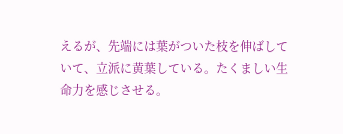えるが、先端には葉がついた枝を伸ばしていて、立派に黄葉している。たくましい生命力を感じさせる。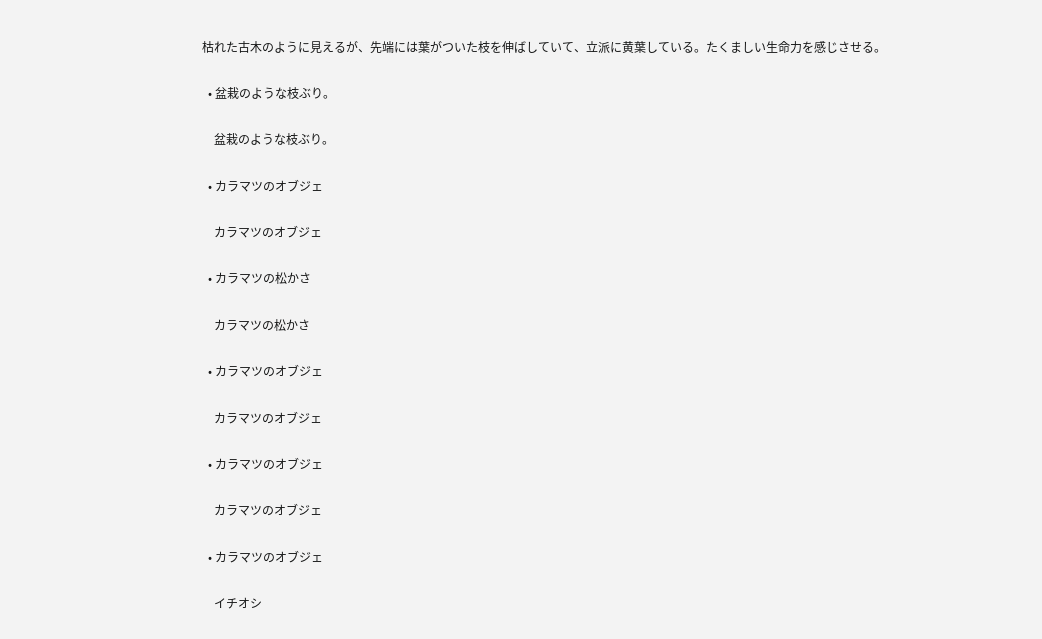枯れた古木のように見えるが、先端には葉がついた枝を伸ばしていて、立派に黄葉している。たくましい生命力を感じさせる。

  • 盆栽のような枝ぶり。

    盆栽のような枝ぶり。

  • カラマツのオブジェ

    カラマツのオブジェ

  • カラマツの松かさ

    カラマツの松かさ

  • カラマツのオブジェ

    カラマツのオブジェ

  • カラマツのオブジェ

    カラマツのオブジェ

  • カラマツのオブジェ

    イチオシ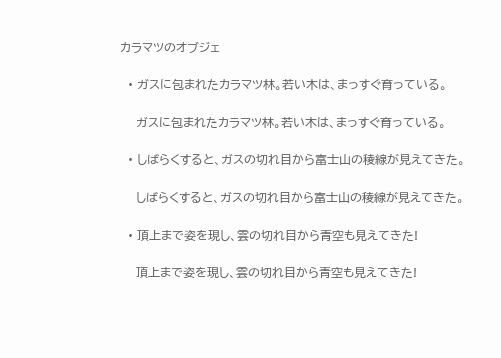カラマツのオブジェ

  • ガスに包まれたカラマツ林。若い木は、まっすぐ育っている。

    ガスに包まれたカラマツ林。若い木は、まっすぐ育っている。

  • しばらくすると、ガスの切れ目から富士山の稜線が見えてきた。

    しばらくすると、ガスの切れ目から富士山の稜線が見えてきた。

  • 頂上まで姿を現し、雲の切れ目から青空も見えてきた!

    頂上まで姿を現し、雲の切れ目から青空も見えてきた!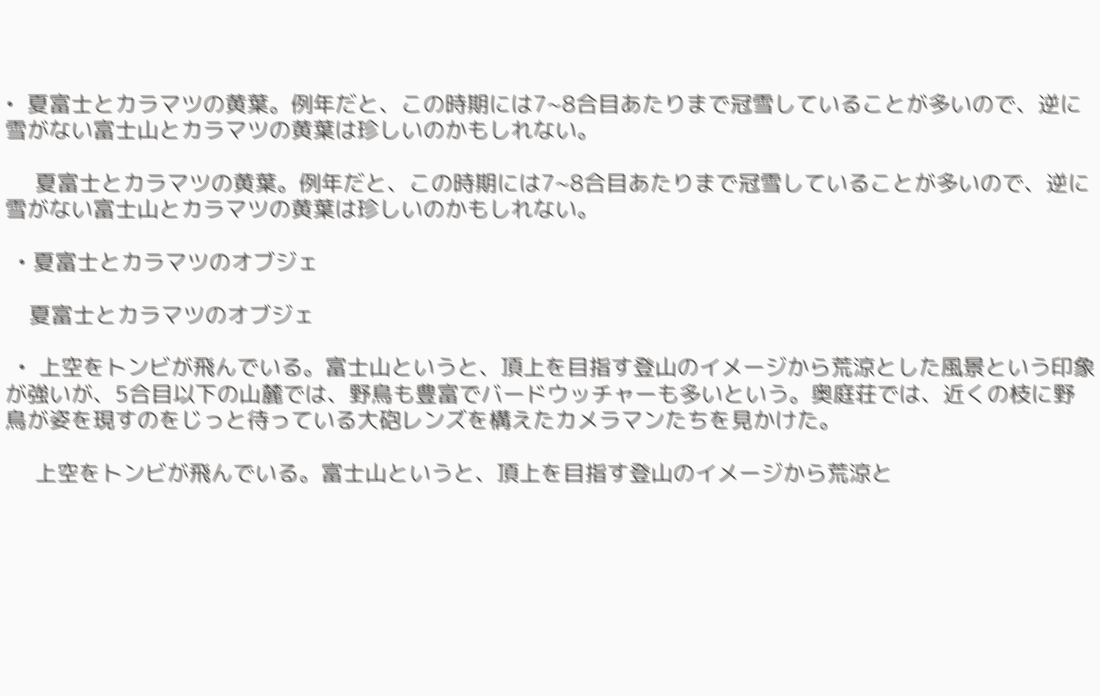•  夏富士とカラマツの黄葉。例年だと、この時期には7~8合目あたりまで冠雪していることが多いので、逆に雪がない富士山とカラマツの黄葉は珍しいのかもしれない。

     夏富士とカラマツの黄葉。例年だと、この時期には7~8合目あたりまで冠雪していることが多いので、逆に雪がない富士山とカラマツの黄葉は珍しいのかもしれない。

  • 夏富士とカラマツのオブジェ

    夏富士とカラマツのオブジェ

  •  上空をトンビが飛んでいる。富士山というと、頂上を目指す登山のイメージから荒涼とした風景という印象が強いが、5合目以下の山麓では、野鳥も豊富でバードウッチャーも多いという。奥庭荘では、近くの枝に野鳥が姿を現すのをじっと待っている大砲レンズを構えたカメラマンたちを見かけた。

     上空をトンビが飛んでいる。富士山というと、頂上を目指す登山のイメージから荒涼と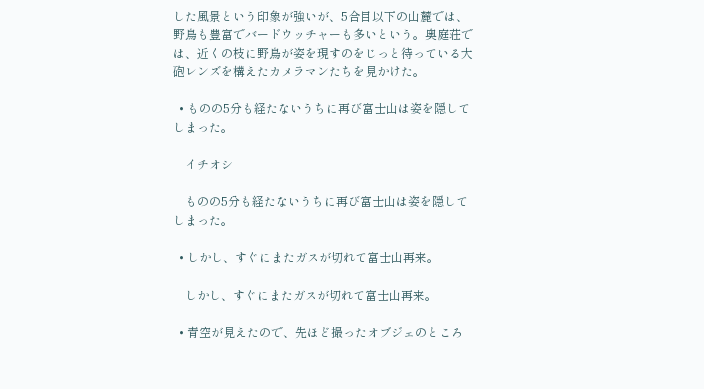した風景という印象が強いが、5合目以下の山麓では、野鳥も豊富でバードウッチャーも多いという。奥庭荘では、近くの枝に野鳥が姿を現すのをじっと待っている大砲レンズを構えたカメラマンたちを見かけた。

  • ものの5分も経たないうちに再び富士山は姿を隠してしまった。

    イチオシ

    ものの5分も経たないうちに再び富士山は姿を隠してしまった。

  • しかし、すぐにまたガスが切れて富士山再来。

    しかし、すぐにまたガスが切れて富士山再来。

  • 青空が見えたので、先ほど撮ったオブジェのところ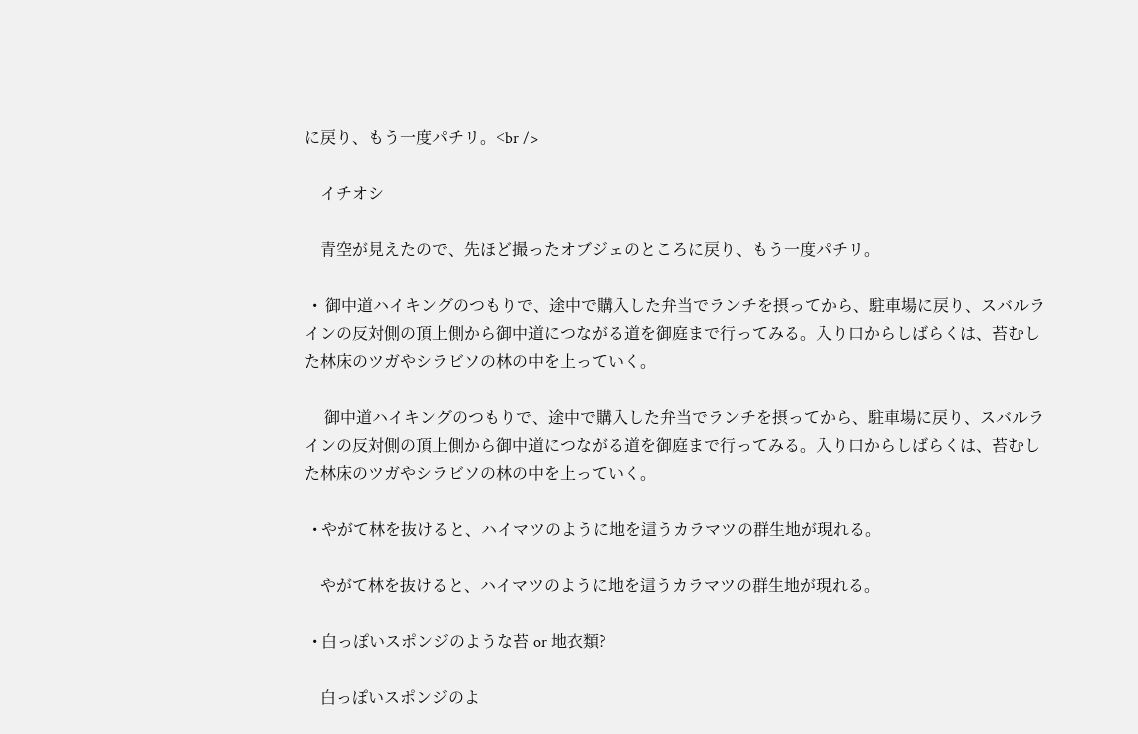に戻り、もう一度パチリ。<br />

    イチオシ

    青空が見えたので、先ほど撮ったオブジェのところに戻り、もう一度パチリ。

  •  御中道ハイキングのつもりで、途中で購入した弁当でランチを摂ってから、駐車場に戻り、スバルラインの反対側の頂上側から御中道につながる道を御庭まで行ってみる。入り口からしばらくは、苔むした林床のツガやシラビソの林の中を上っていく。

     御中道ハイキングのつもりで、途中で購入した弁当でランチを摂ってから、駐車場に戻り、スバルラインの反対側の頂上側から御中道につながる道を御庭まで行ってみる。入り口からしばらくは、苔むした林床のツガやシラビソの林の中を上っていく。

  • やがて林を抜けると、ハイマツのように地を這うカラマツの群生地が現れる。

    やがて林を抜けると、ハイマツのように地を這うカラマツの群生地が現れる。

  • 白っぽいスポンジのような苔 or 地衣類?

    白っぽいスポンジのよ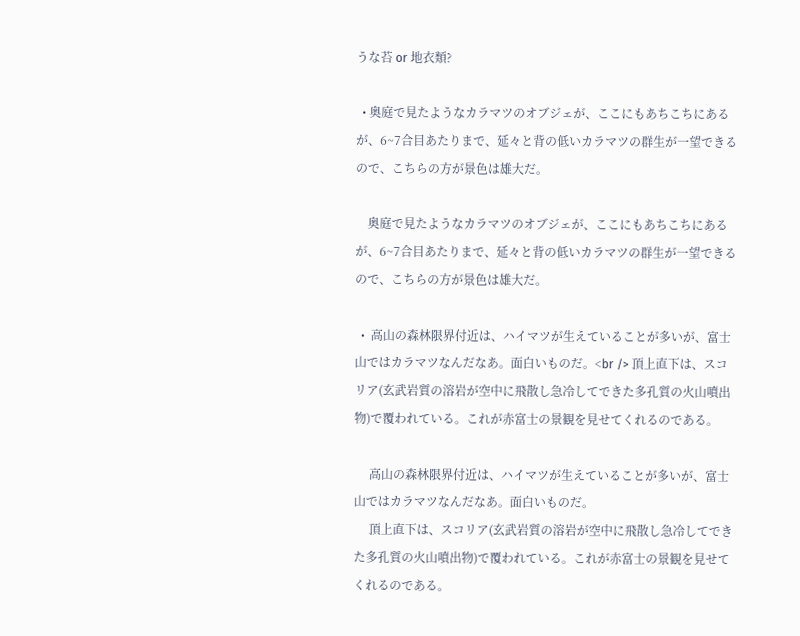うな苔 or 地衣類?

  • 奥庭で見たようなカラマツのオブジェが、ここにもあちこちにあるが、6~7合目あたりまで、延々と背の低いカラマツの群生が一望できるので、こちらの方が景色は雄大だ。

    奥庭で見たようなカラマツのオブジェが、ここにもあちこちにあるが、6~7合目あたりまで、延々と背の低いカラマツの群生が一望できるので、こちらの方が景色は雄大だ。

  •  高山の森林限界付近は、ハイマツが生えていることが多いが、富士山ではカラマツなんだなあ。面白いものだ。<br /> 頂上直下は、スコリア(玄武岩質の溶岩が空中に飛散し急冷してできた多孔質の火山噴出物)で覆われている。これが赤富士の景観を見せてくれるのである。

     高山の森林限界付近は、ハイマツが生えていることが多いが、富士山ではカラマツなんだなあ。面白いものだ。
     頂上直下は、スコリア(玄武岩質の溶岩が空中に飛散し急冷してできた多孔質の火山噴出物)で覆われている。これが赤富士の景観を見せてくれるのである。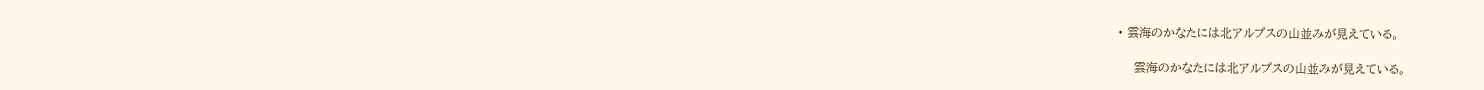• 雲海のかなたには北アルプスの山並みが見えている。

    雲海のかなたには北アルプスの山並みが見えている。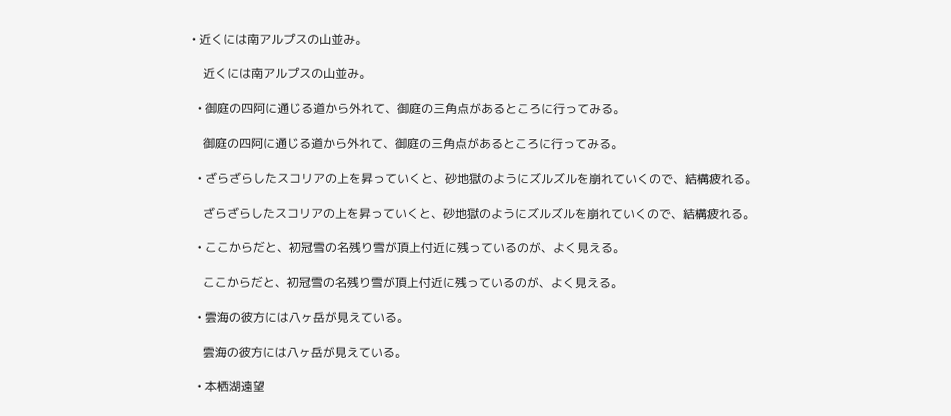• 近くには南アルプスの山並み。

    近くには南アルプスの山並み。

  • 御庭の四阿に通じる道から外れて、御庭の三角点があるところに行ってみる。

    御庭の四阿に通じる道から外れて、御庭の三角点があるところに行ってみる。

  • ざらざらしたスコリアの上を昇っていくと、砂地獄のようにズルズルを崩れていくので、結構疲れる。

    ざらざらしたスコリアの上を昇っていくと、砂地獄のようにズルズルを崩れていくので、結構疲れる。

  • ここからだと、初冠雪の名残り雪が頂上付近に残っているのが、よく見える。

    ここからだと、初冠雪の名残り雪が頂上付近に残っているのが、よく見える。

  • 雲海の彼方には八ヶ岳が見えている。

    雲海の彼方には八ヶ岳が見えている。

  • 本栖湖遠望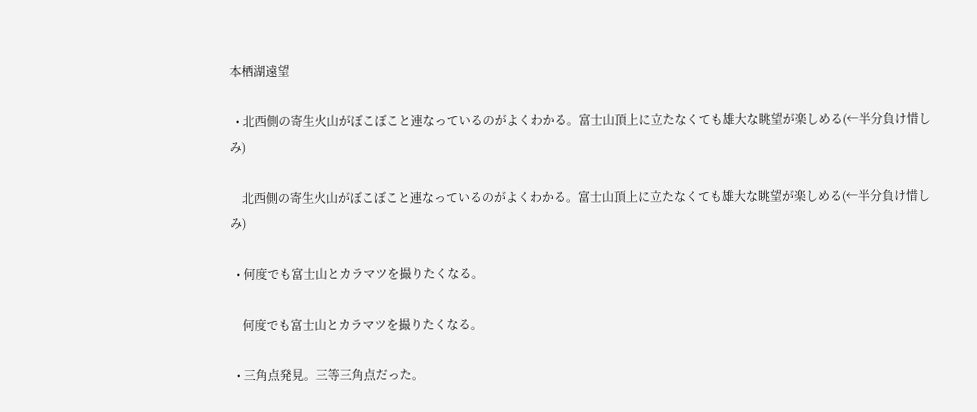本栖湖遠望

  • 北西側の寄生火山がぼこぼこと連なっているのがよくわかる。富士山頂上に立たなくても雄大な眺望が楽しめる(←半分負け惜しみ)

    北西側の寄生火山がぼこぼこと連なっているのがよくわかる。富士山頂上に立たなくても雄大な眺望が楽しめる(←半分負け惜しみ)

  • 何度でも富士山とカラマツを撮りたくなる。

    何度でも富士山とカラマツを撮りたくなる。

  • 三角点発見。三等三角点だった。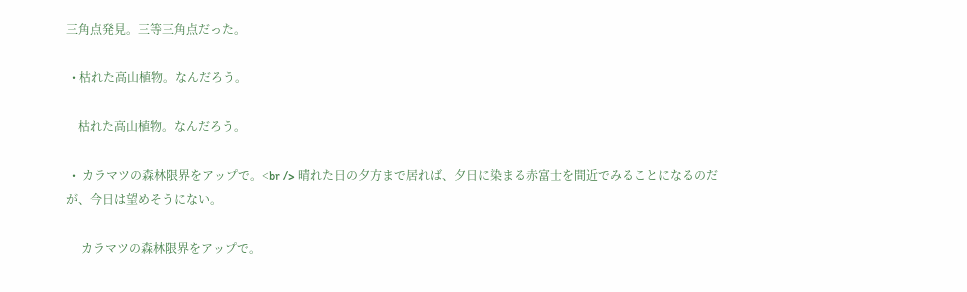三角点発見。三等三角点だった。

  • 枯れた高山植物。なんだろう。

    枯れた高山植物。なんだろう。

  •  カラマツの森林限界をアップで。<br /> 晴れた日の夕方まで居れば、夕日に染まる赤富士を間近でみることになるのだが、今日は望めそうにない。

     カラマツの森林限界をアップで。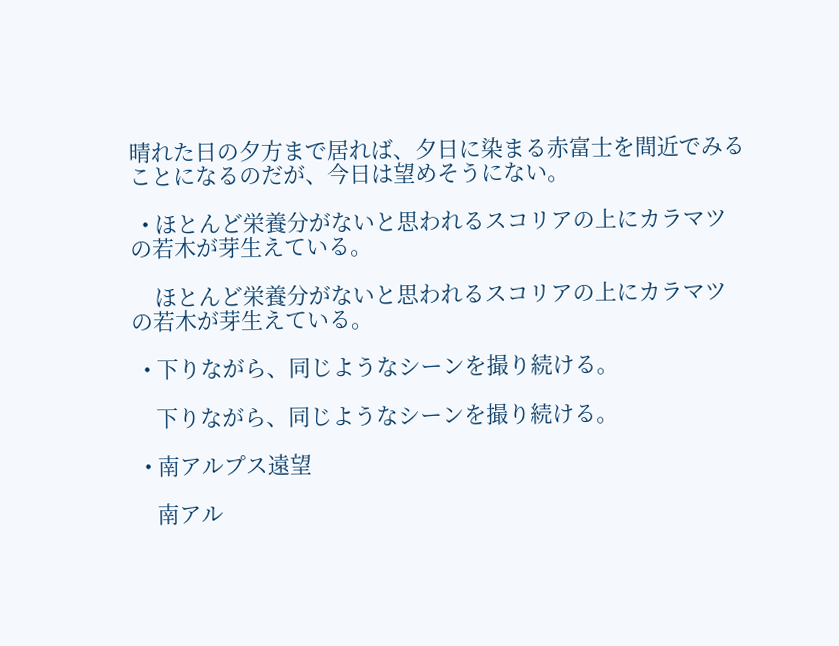晴れた日の夕方まで居れば、夕日に染まる赤富士を間近でみることになるのだが、今日は望めそうにない。

  • ほとんど栄養分がないと思われるスコリアの上にカラマツの若木が芽生えている。

    ほとんど栄養分がないと思われるスコリアの上にカラマツの若木が芽生えている。

  • 下りながら、同じようなシーンを撮り続ける。

    下りながら、同じようなシーンを撮り続ける。

  • 南アルプス遠望

    南アル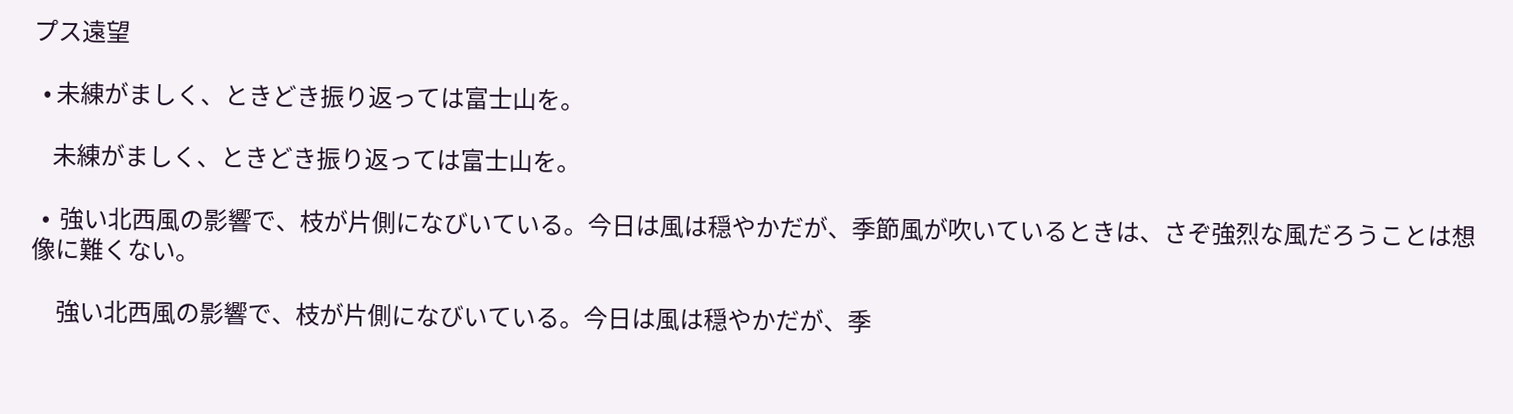プス遠望

  • 未練がましく、ときどき振り返っては富士山を。

    未練がましく、ときどき振り返っては富士山を。

  •  強い北西風の影響で、枝が片側になびいている。今日は風は穏やかだが、季節風が吹いているときは、さぞ強烈な風だろうことは想像に難くない。

     強い北西風の影響で、枝が片側になびいている。今日は風は穏やかだが、季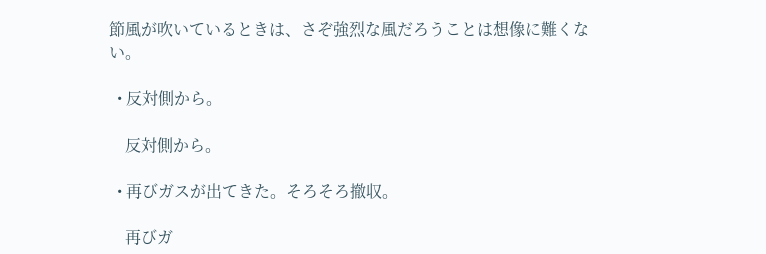節風が吹いているときは、さぞ強烈な風だろうことは想像に難くない。

  • 反対側から。

    反対側から。

  • 再びガスが出てきた。そろそろ撤収。

    再びガ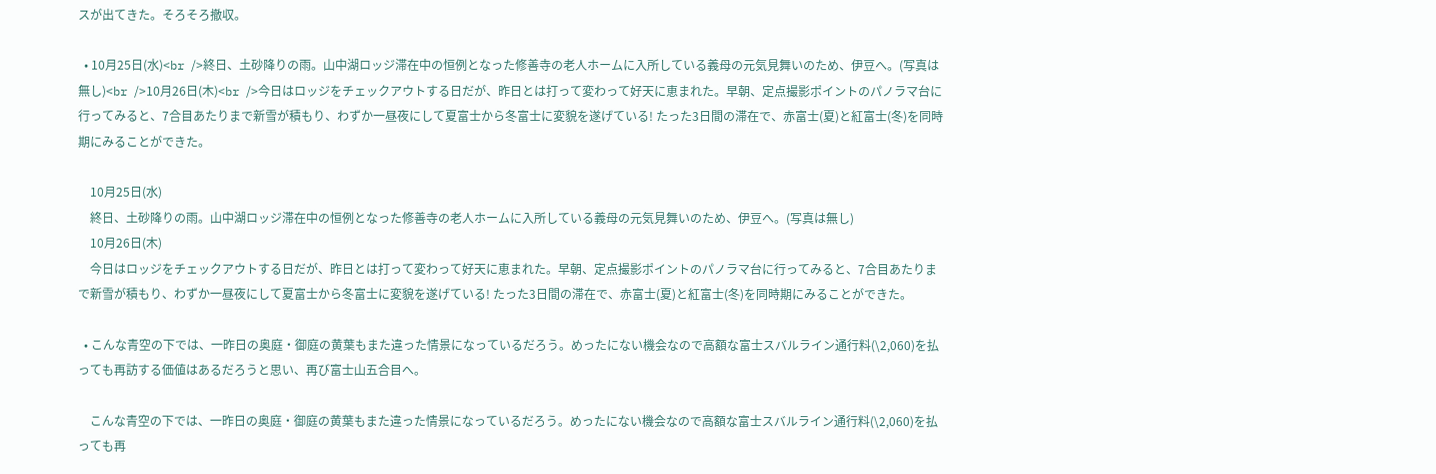スが出てきた。そろそろ撤収。

  • 10月25日(水)<br />終日、土砂降りの雨。山中湖ロッジ滞在中の恒例となった修善寺の老人ホームに入所している義母の元気見舞いのため、伊豆へ。(写真は無し)<br />10月26日(木)<br />今日はロッジをチェックアウトする日だが、昨日とは打って変わって好天に恵まれた。早朝、定点撮影ポイントのパノラマ台に行ってみると、7合目あたりまで新雪が積もり、わずか一昼夜にして夏富士から冬富士に変貌を遂げている! たった3日間の滞在で、赤富士(夏)と紅富士(冬)を同時期にみることができた。

    10月25日(水)
    終日、土砂降りの雨。山中湖ロッジ滞在中の恒例となった修善寺の老人ホームに入所している義母の元気見舞いのため、伊豆へ。(写真は無し)
    10月26日(木)
    今日はロッジをチェックアウトする日だが、昨日とは打って変わって好天に恵まれた。早朝、定点撮影ポイントのパノラマ台に行ってみると、7合目あたりまで新雪が積もり、わずか一昼夜にして夏富士から冬富士に変貌を遂げている! たった3日間の滞在で、赤富士(夏)と紅富士(冬)を同時期にみることができた。

  • こんな青空の下では、一昨日の奥庭・御庭の黄葉もまた違った情景になっているだろう。めったにない機会なので高額な富士スバルライン通行料(\2,060)を払っても再訪する価値はあるだろうと思い、再び富士山五合目へ。

    こんな青空の下では、一昨日の奥庭・御庭の黄葉もまた違った情景になっているだろう。めったにない機会なので高額な富士スバルライン通行料(\2,060)を払っても再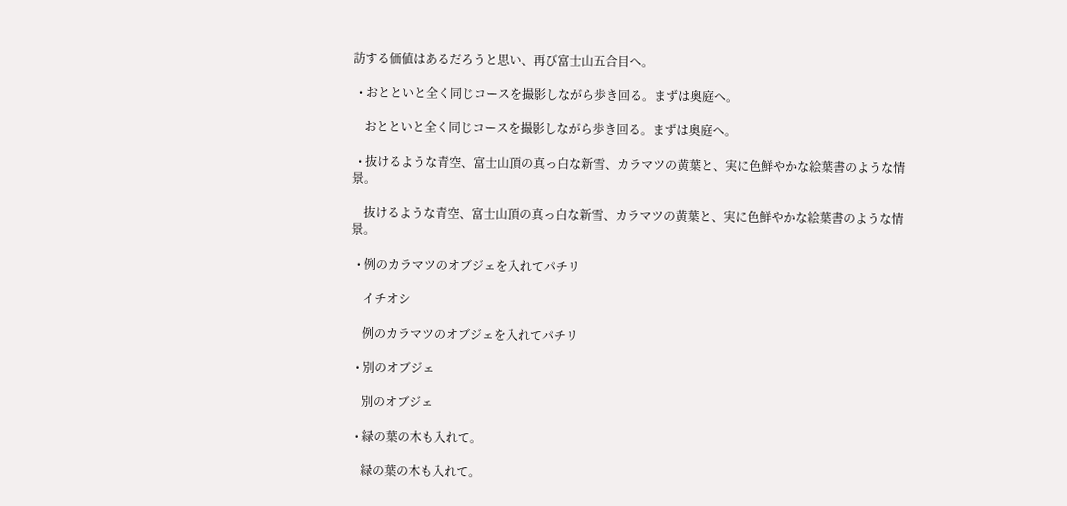訪する価値はあるだろうと思い、再び富士山五合目へ。

  • おとといと全く同じコースを撮影しながら歩き回る。まずは奥庭へ。

    おとといと全く同じコースを撮影しながら歩き回る。まずは奥庭へ。

  • 抜けるような青空、富士山頂の真っ白な新雪、カラマツの黄葉と、実に色鮮やかな絵葉書のような情景。

    抜けるような青空、富士山頂の真っ白な新雪、カラマツの黄葉と、実に色鮮やかな絵葉書のような情景。

  • 例のカラマツのオブジェを入れてパチリ

    イチオシ

    例のカラマツのオブジェを入れてパチリ

  • 別のオブジェ

    別のオブジェ

  • 緑の葉の木も入れて。

    緑の葉の木も入れて。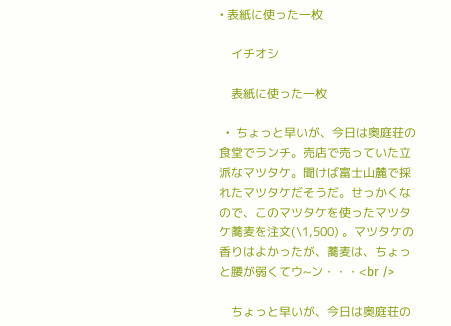• 表紙に使った一枚

    イチオシ

    表紙に使った一枚

  •  ちょっと早いが、今日は奥庭荘の食堂でランチ。売店で売っていた立派なマツタケ。聞けば富士山麓で採れたマツタケだそうだ。せっかくなので、このマツタケを使ったマツタケ蕎麦を注文(\1,500) 。マツタケの香りはよかったが、蕎麦は、ちょっと腰が弱くてウ~ン・・・<br />

    ちょっと早いが、今日は奥庭荘の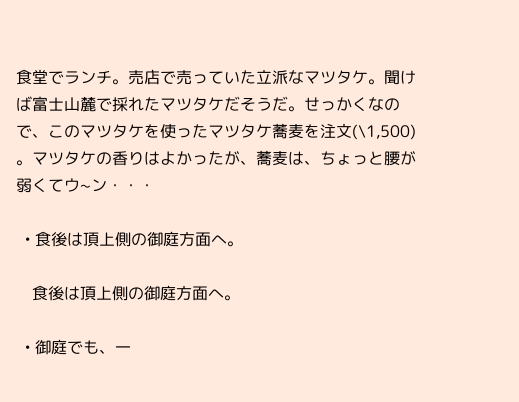食堂でランチ。売店で売っていた立派なマツタケ。聞けば富士山麓で採れたマツタケだそうだ。せっかくなので、このマツタケを使ったマツタケ蕎麦を注文(\1,500) 。マツタケの香りはよかったが、蕎麦は、ちょっと腰が弱くてウ~ン・・・

  • 食後は頂上側の御庭方面へ。

    食後は頂上側の御庭方面へ。

  • 御庭でも、一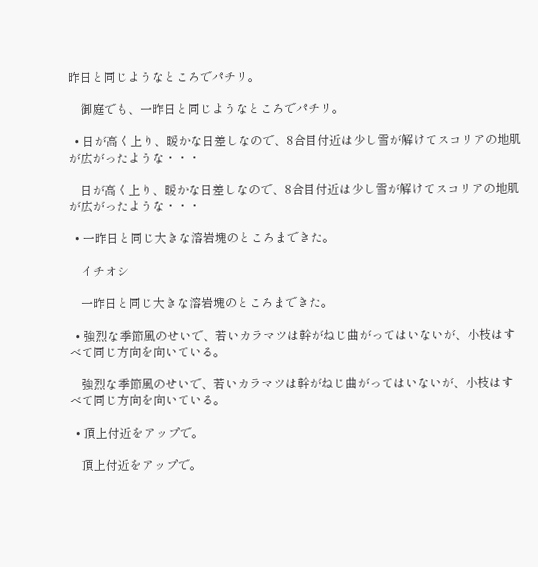昨日と同じようなところでパチリ。

    御庭でも、一昨日と同じようなところでパチリ。

  • 日が高く上り、暖かな日差しなので、8合目付近は少し雪が解けてスコリアの地肌が広がったような・・・

    日が高く上り、暖かな日差しなので、8合目付近は少し雪が解けてスコリアの地肌が広がったような・・・

  • 一昨日と同じ大きな溶岩塊のところまできた。

    イチオシ

    一昨日と同じ大きな溶岩塊のところまできた。

  • 強烈な季節風のせいで、若いカラマツは幹がねじ曲がってはいないが、小枝はすべて同じ方向を向いている。

    強烈な季節風のせいで、若いカラマツは幹がねじ曲がってはいないが、小枝はすべて同じ方向を向いている。

  • 頂上付近をアップで。

    頂上付近をアップで。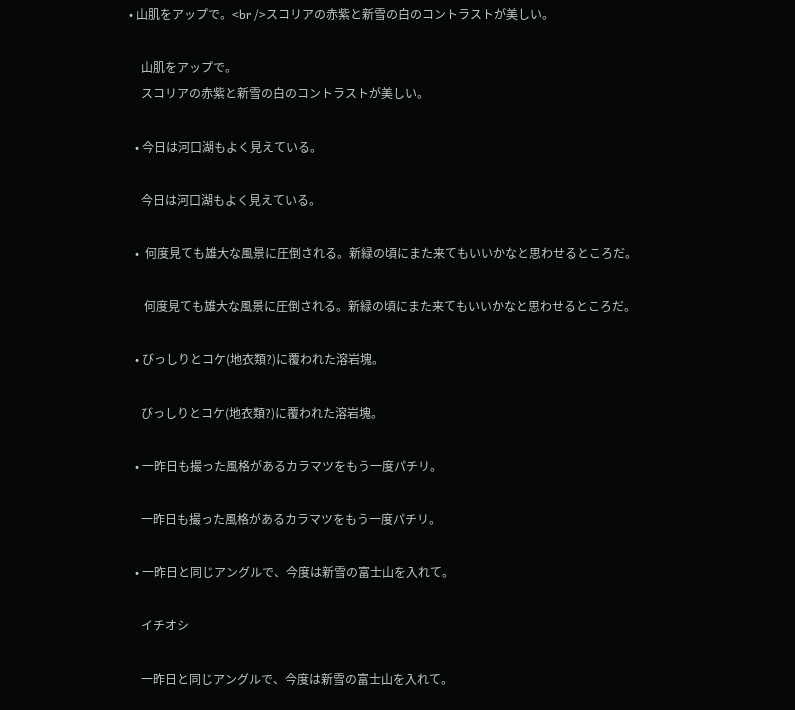• 山肌をアップで。<br />スコリアの赤紫と新雪の白のコントラストが美しい。

    山肌をアップで。
    スコリアの赤紫と新雪の白のコントラストが美しい。

  • 今日は河口湖もよく見えている。

    今日は河口湖もよく見えている。

  •  何度見ても雄大な風景に圧倒される。新緑の頃にまた来てもいいかなと思わせるところだ。

     何度見ても雄大な風景に圧倒される。新緑の頃にまた来てもいいかなと思わせるところだ。

  • びっしりとコケ(地衣類?)に覆われた溶岩塊。

    びっしりとコケ(地衣類?)に覆われた溶岩塊。

  • 一昨日も撮った風格があるカラマツをもう一度パチリ。

    一昨日も撮った風格があるカラマツをもう一度パチリ。

  • 一昨日と同じアングルで、今度は新雪の富士山を入れて。

    イチオシ

    一昨日と同じアングルで、今度は新雪の富士山を入れて。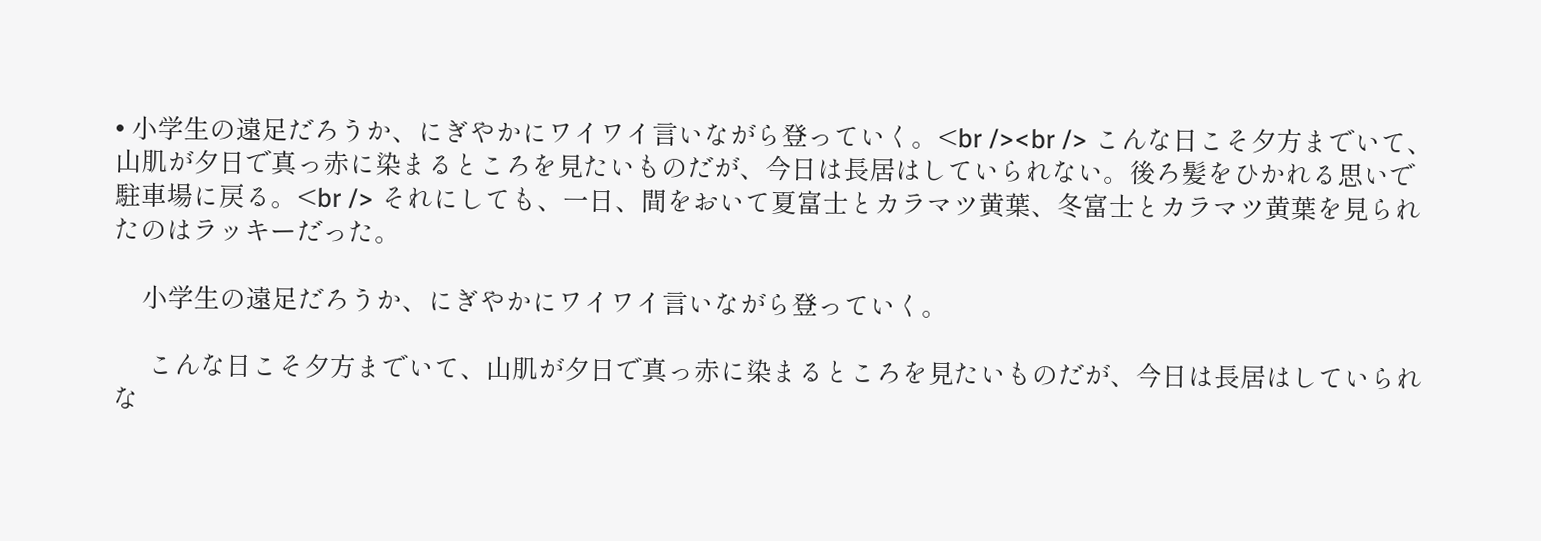• 小学生の遠足だろうか、にぎやかにワイワイ言いながら登っていく。<br /><br /> こんな日こそ夕方までいて、山肌が夕日で真っ赤に染まるところを見たいものだが、今日は長居はしていられない。後ろ髪をひかれる思いで駐車場に戻る。<br /> それにしても、一日、間をおいて夏富士とカラマツ黄葉、冬富士とカラマツ黄葉を見られたのはラッキーだった。

    小学生の遠足だろうか、にぎやかにワイワイ言いながら登っていく。

     こんな日こそ夕方までいて、山肌が夕日で真っ赤に染まるところを見たいものだが、今日は長居はしていられな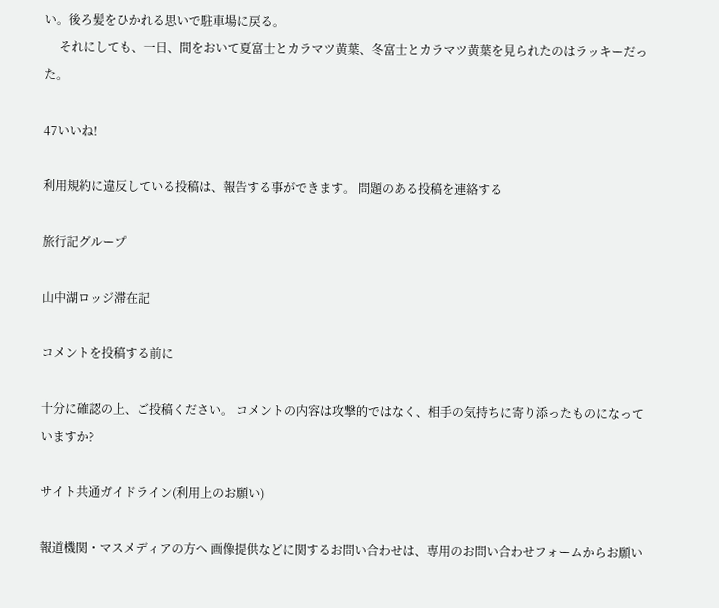い。後ろ髪をひかれる思いで駐車場に戻る。
     それにしても、一日、間をおいて夏富士とカラマツ黄葉、冬富士とカラマツ黄葉を見られたのはラッキーだった。

47いいね!

利用規約に違反している投稿は、報告する事ができます。 問題のある投稿を連絡する

旅行記グループ

山中湖ロッジ滞在記

コメントを投稿する前に

十分に確認の上、ご投稿ください。 コメントの内容は攻撃的ではなく、相手の気持ちに寄り添ったものになっていますか?

サイト共通ガイドライン(利用上のお願い)

報道機関・マスメディアの方へ 画像提供などに関するお問い合わせは、専用のお問い合わせフォームからお願い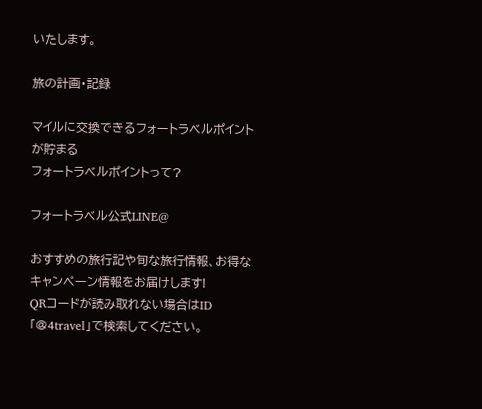いたします。

旅の計画・記録

マイルに交換できるフォートラベルポイントが貯まる
フォートラベルポイントって?

フォートラベル公式LINE@

おすすめの旅行記や旬な旅行情報、お得なキャンペーン情報をお届けします!
QRコードが読み取れない場合はID「@4travel」で検索してください。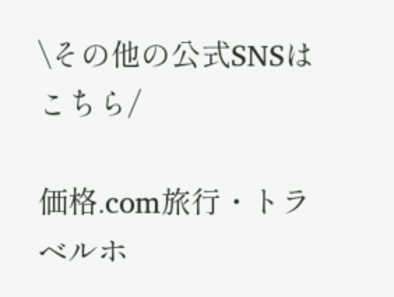\その他の公式SNSはこちら/

価格.com旅行・トラベルホ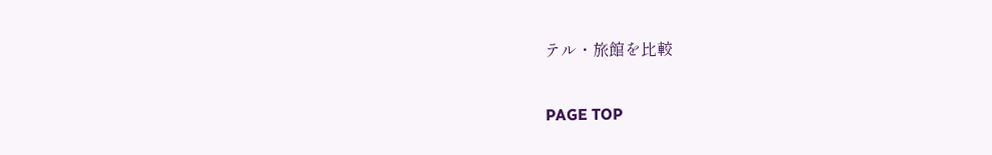テル・旅館を比較

PAGE TOP